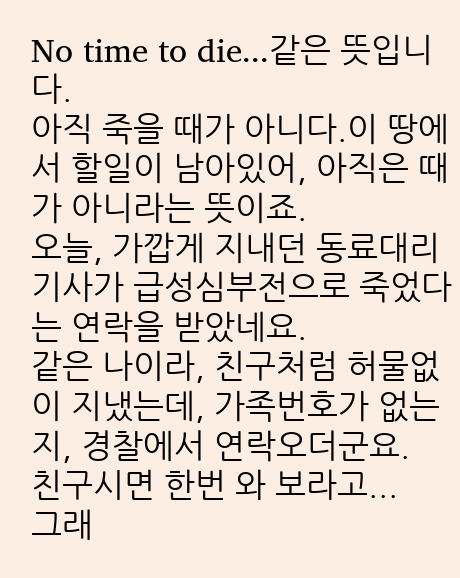No time to die...같은 뜻입니다.
아직 죽을 때가 아니다.이 땅에서 할일이 남아있어, 아직은 때가 아니라는 뜻이죠.
오늘, 가깝게 지내던 동료대리기사가 급성심부전으로 죽었다는 연락을 받았네요.
같은 나이라, 친구처럼 허물없이 지냈는데, 가족번호가 없는지, 경찰에서 연락오더군요.
친구시면 한번 와 보라고...
그래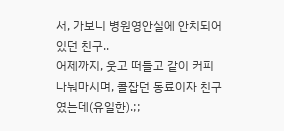서, 가보니 병원영안실에 안치되어있던 친구..
어제까지, 웃고 떠들고 같이 커피나눠마시며, 콜잡던 동료이자 친구였는데(유일한).;;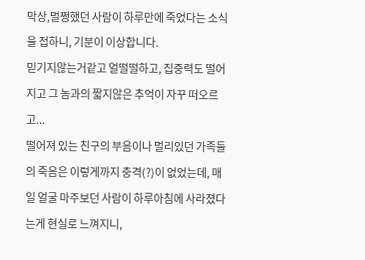막상,멀쩡했던 사람이 하루만에 죽었다는 소식을 접하니, 기분이 이상합니다.
믿기지않는거같고 얼떨떨하고, 집중력도 떨어지고 그 놈과의 짧지않은 추억이 자꾸 떠오르고...
떨어져 있는 친구의 부음이나 멀리있던 가족들의 죽음은 이렇게까지 충격(?)이 없었는데, 매일 얼굴 마주보던 사람이 하루아침에 사라졌다는게 현실로 느껴지니,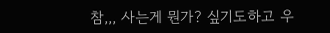참,,, 사는게 뭔가? 싶기도하고 우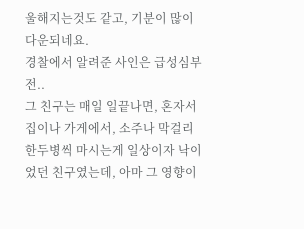울해지는것도 같고, 기분이 많이 다운되네요.
경찰에서 알려준 사인은 급성심부전..
그 친구는 매일 일끝나면, 혼자서 집이나 가게에서, 소주나 막걸리 한두병씩 마시는게 일상이자 낙이었던 친구였는데, 아마 그 영향이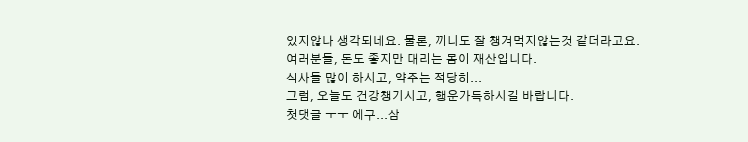있지않나 생각되네요. 물론, 끼니도 잘 챙겨먹지않는것 같더라고요.
여러분들, 돈도 좋지만 대리는 몸이 재산입니다.
식사들 많이 하시고, 약주는 적당히...
그럼, 오늘도 건강챙기시고, 행운가득하시길 바랍니다.
첫댓글 ㅜㅜ 에구...삼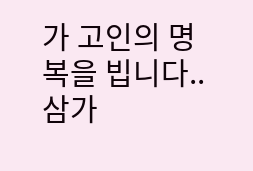가 고인의 명복을 빕니다..
삼가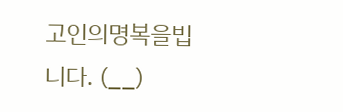고인의명복을빕니다. (__)